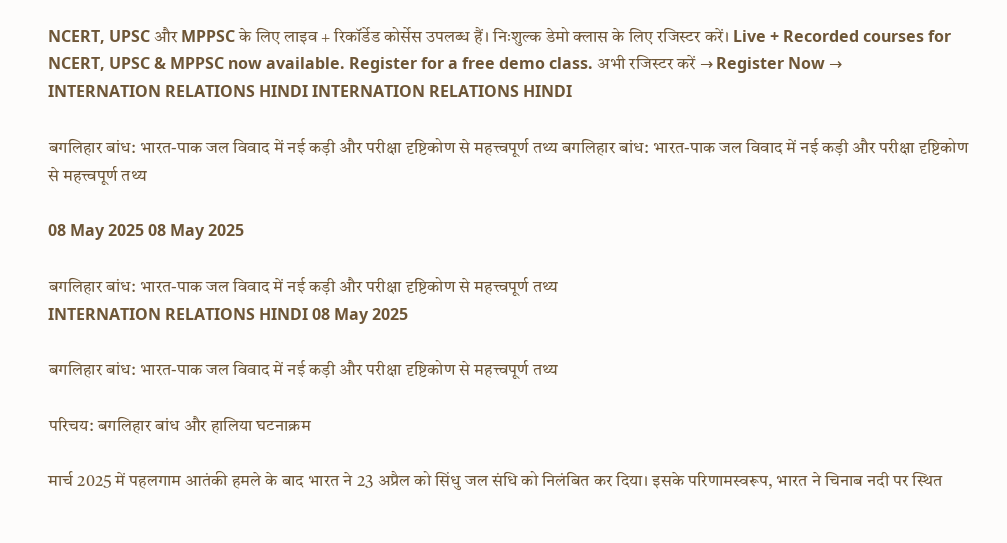NCERT, UPSC और MPPSC के लिए लाइव + रिकॉर्डेड कोर्सेस उपलब्ध हैं। निःशुल्क डेमो क्लास के लिए रजिस्टर करें। Live + Recorded courses for NCERT, UPSC & MPPSC now available. Register for a free demo class. अभी रजिस्टर करें → Register Now →
INTERNATION RELATIONS HINDI INTERNATION RELATIONS HINDI

बगलिहार बांध: भारत-पाक जल विवाद में नई कड़ी और परीक्षा दृष्टिकोण से महत्त्वपूर्ण तथ्य बगलिहार बांध: भारत-पाक जल विवाद में नई कड़ी और परीक्षा दृष्टिकोण से महत्त्वपूर्ण तथ्य

08 May 2025 08 May 2025

बगलिहार बांध: भारत-पाक जल विवाद में नई कड़ी और परीक्षा दृष्टिकोण से महत्त्वपूर्ण तथ्य
INTERNATION RELATIONS HINDI 08 May 2025

बगलिहार बांध: भारत-पाक जल विवाद में नई कड़ी और परीक्षा दृष्टिकोण से महत्त्वपूर्ण तथ्य

परिचय: बगलिहार बांध और हालिया घटनाक्रम

मार्च 2025 में पहलगाम आतंकी हमले के बाद भारत ने 23 अप्रैल को सिंधु जल संधि को निलंबित कर दिया। इसके परिणामस्वरूप, भारत ने चिनाब नदी पर स्थित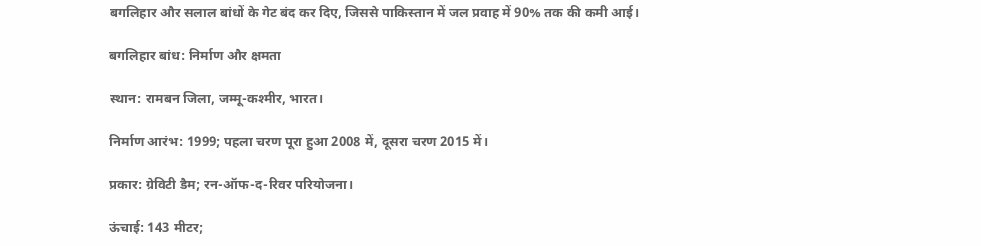बगलिहार और सलाल बांधों के गेट बंद कर दिए, जिससे पाकिस्तान में जल प्रवाह में 90% तक की कमी आई।

बगलिहार बांध: निर्माण और क्षमता

स्थान: रामबन जिला, जम्मू-कश्मीर, भारत।

निर्माण आरंभ: 1999; पहला चरण पूरा हुआ 2008 में, दूसरा चरण 2015 में।

प्रकार: ग्रेविटी डैम; रन-ऑफ-द-रिवर परियोजना।

ऊंचाई: 143 मीटर;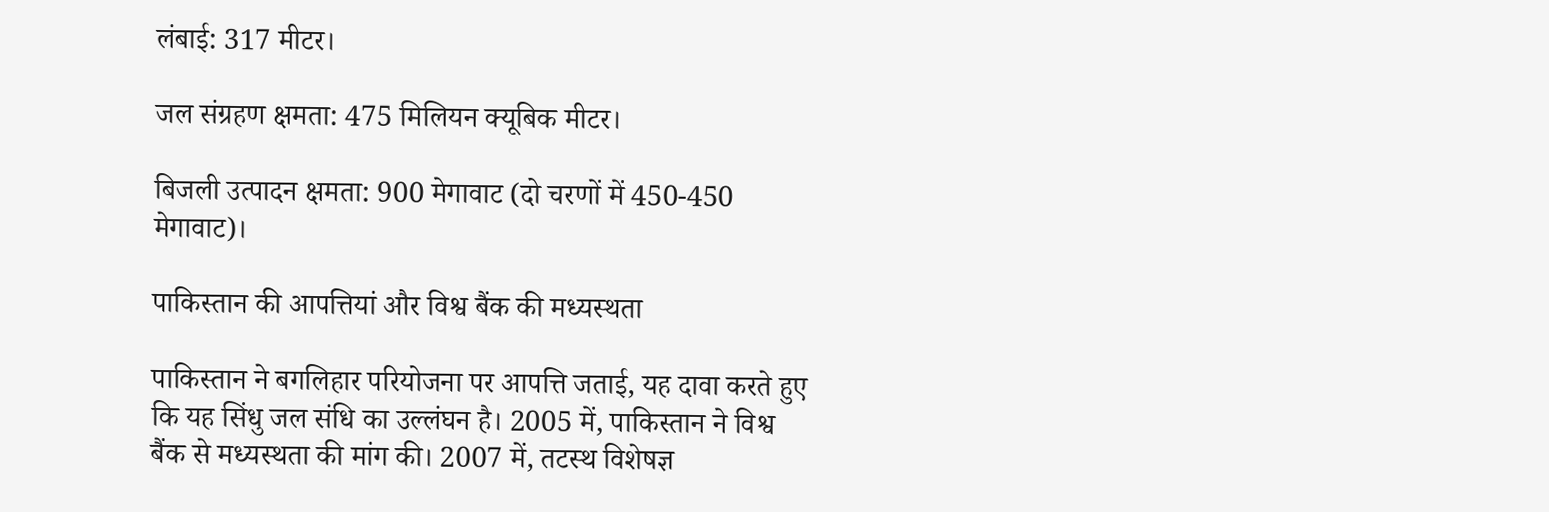लंबाई: 317 मीटर।

जल संग्रहण क्षमता: 475 मिलियन क्यूबिक मीटर।

बिजली उत्पादन क्षमता: 900 मेगावाट (दो चरणों में 450-450 मेगावाट)।

पाकिस्तान की आपत्तियां और विश्व बैंक की मध्यस्थता

पाकिस्तान ने बगलिहार परियोजना पर आपत्ति जताई, यह दावा करते हुए कि यह सिंधु जल संधि का उल्लंघन है। 2005 में, पाकिस्तान ने विश्व बैंक से मध्यस्थता की मांग की। 2007 में, तटस्थ विशेषज्ञ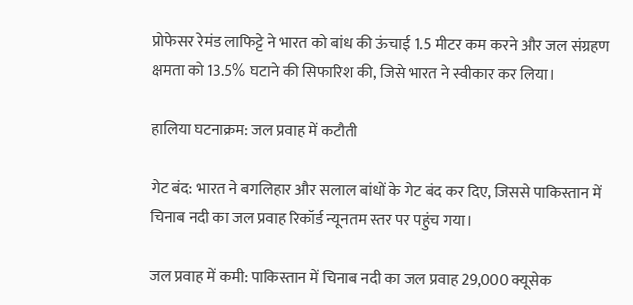प्रोफेसर रेमंड लाफिट्टे ने भारत को बांध की ऊंचाई 1.5 मीटर कम करने और जल संग्रहण क्षमता को 13.5% घटाने की सिफारिश की, जिसे भारत ने स्वीकार कर लिया।

हालिया घटनाक्रम: जल प्रवाह में कटौती

गेट बंद: भारत ने बगलिहार और सलाल बांधों के गेट बंद कर दिए, जिससे पाकिस्तान में चिनाब नदी का जल प्रवाह रिकॉर्ड न्यूनतम स्तर पर पहुंच गया।

जल प्रवाह में कमी: पाकिस्तान में चिनाब नदी का जल प्रवाह 29,000 क्यूसेक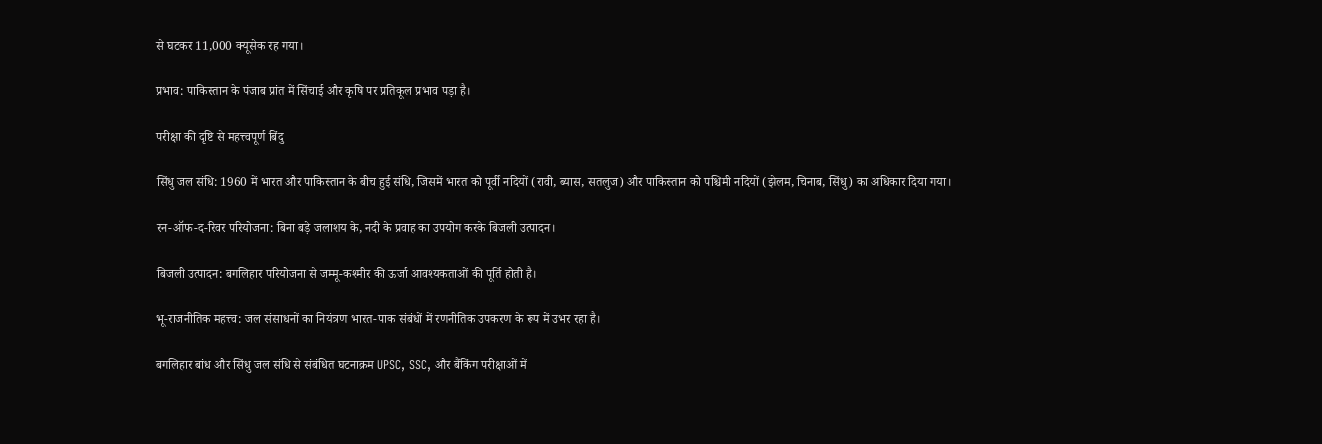से घटकर 11,000 क्यूसेक रह गया।

प्रभाव: पाकिस्तान के पंजाब प्रांत में सिंचाई और कृषि पर प्रतिकूल प्रभाव पड़ा है।

परीक्षा की दृष्टि से महत्त्वपूर्ण बिंदु

सिंधु जल संधि: 1960 में भारत और पाकिस्तान के बीच हुई संधि, जिसमें भारत को पूर्वी नदियों (रावी, ब्यास, सतलुज) और पाकिस्तान को पश्चिमी नदियों (झेलम, चिनाब, सिंधु) का अधिकार दिया गया।

रन-ऑफ-द-रिवर परियोजना: बिना बड़े जलाशय के, नदी के प्रवाह का उपयोग करके बिजली उत्पादन।

बिजली उत्पादन: बगलिहार परियोजना से जम्मू-कश्मीर की ऊर्जा आवश्यकताओं की पूर्ति होती है।

भू-राजनीतिक महत्त्व: जल संसाधनों का नियंत्रण भारत-पाक संबंधों में रणनीतिक उपकरण के रूप में उभर रहा है।

बगलिहार बांध और सिंधु जल संधि से संबंधित घटनाक्रम UPSC, SSC, और बैंकिंग परीक्षाओं में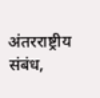अंतरराष्ट्रीय संबंध,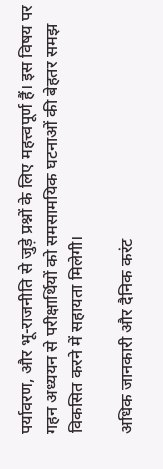पर्यावरण, और भू-राजनीति से जुड़े प्रश्नों के लिए महत्त्वपूर्ण हैं। इस विषय पर गहन अध्ययन से परीक्षार्थियों को समसामयिक घटनाओं की बेहतर समझ विकसित करने में सहायता मिलेगी।

अधिक जानकारी और दैनिक करंट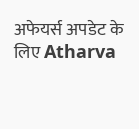अफेयर्स अपडेट के लिए Atharva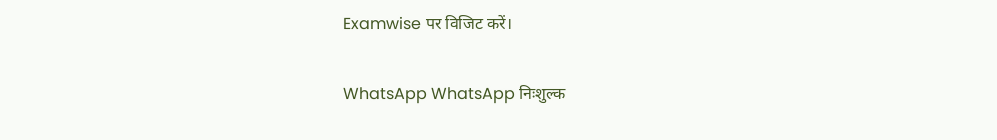Examwise पर विजिट करें।

WhatsApp WhatsApp निःशुल्क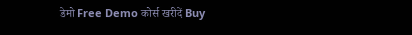डेमो Free Demo कोर्स खरीदें Buy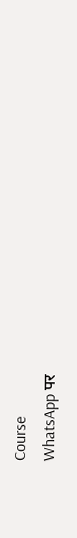Course
WhatsApp पर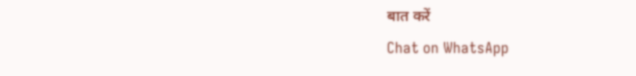बात करें
Chat on WhatsApp